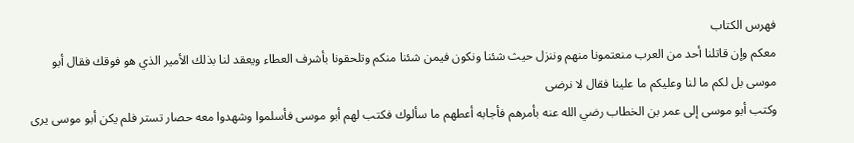فهرس الكتاب
معكم وإن قاتلنا أحد من العرب منعتمونا منهم وننزل حيث شئنا ونكون فيمن شئنا منكم وتلحقونا بأشرف العطاء ويعقد لنا بذلك الأمير الذي هو فوقك فقال أبو موسى بل لكم ما لنا وعليكم ما علينا فقال لا نرضى
وكتب أبو موسى إلى عمر بن الخطاب رضي الله عنه بأمرهم فأجابه أعطهم ما سألوك فكتب لهم أبو موسى فأسلموا وشهدوا معه حصار تستر فلم يكن أبو موسى يرى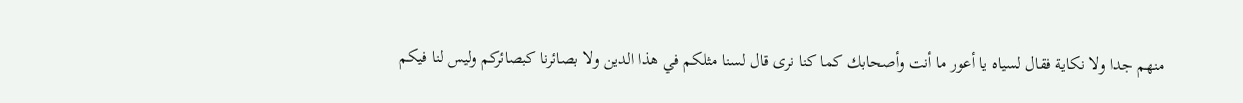منهم جدا ولا نكاية فقال لسياه يا أعور ما أنت وأصحابك كما كنا نرى قال لسنا مثلكم في هذا الدين ولا بصائرنا كبصائركم وليس لنا فيكم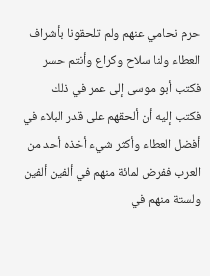حرم نحامي عنهم ولم تلحقونا بأشراف العطاء ولنا سلاح وكراع وأنتم حسر فكتب أبو موسى إلى عمر في ذلك فكتب إليه أن ألحقهم على قدر البلاء في أفضل العطاء وأكثر شيء أخذه أحد من العرب ففرض لمائة منهم في ألفين ألفين ولستة منهم في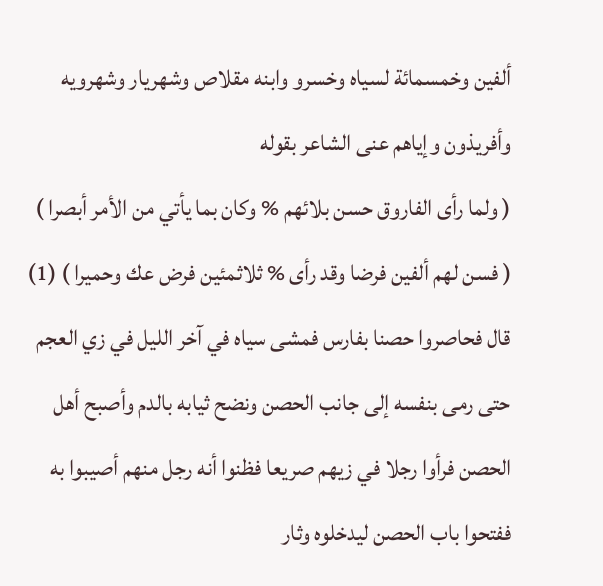ألفين وخمسمائة لسياه وخسرو وابنه مقلاص وشهريار وشهرويه وأفريذون وإياهم عنى الشاعر بقوله
( ولما رأى الفاروق حسن بلائهم % وكان بما يأتي من الأمر أبصرا )
( فسن لهم ألفين فرضا وقد رأى % ثلاثمئين فرض عك وحميرا ) (1) قال فحاصروا حصنا بفارس فمشى سياه في آخر الليل في زي العجم حتى رمى بنفسه إلى جانب الحصن ونضح ثيابه بالدم وأصبح أهل الحصن فرأوا رجلا في زيهم صريعا فظنوا أنه رجل منهم أصيبوا به ففتحوا باب الحصن ليدخلوه وثار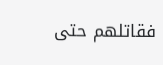فقاتلهم حتى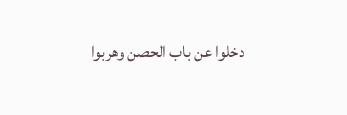دخلوا عن باب الحصن وهربوا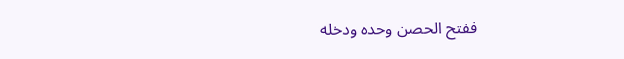ففتح الحصن وحده ودخله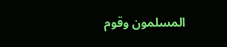المسلمون وقوم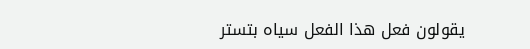يقولون فعل هذا الفعل سياه بتستر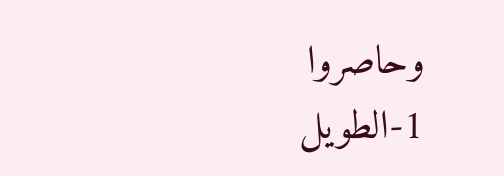وحاصروا
1-الطويل